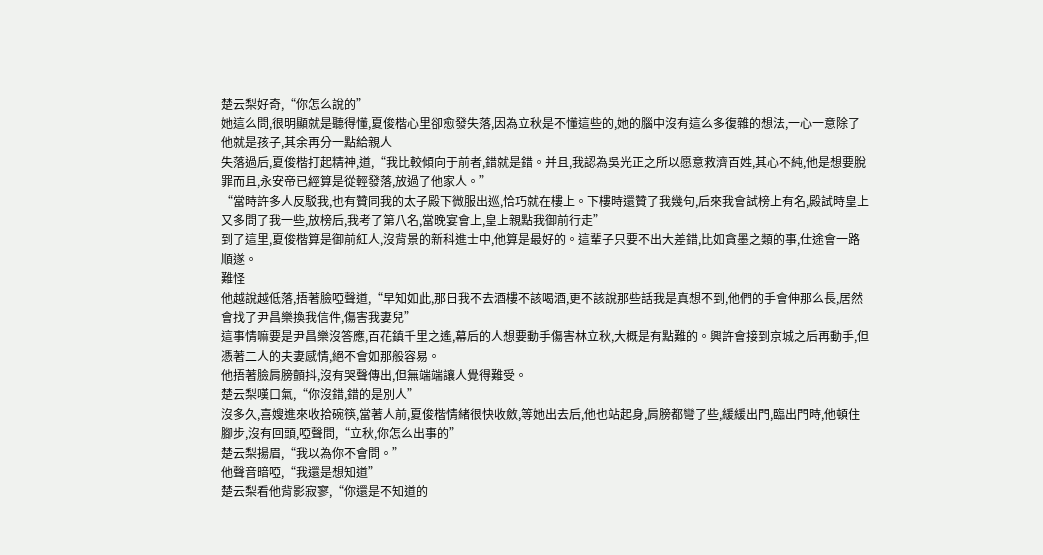楚云梨好奇,“你怎么說的”
她這么問,很明顯就是聽得懂,夏俊楷心里卻愈發失落,因為立秋是不懂這些的,她的腦中沒有這么多復雜的想法,一心一意除了他就是孩子,其余再分一點給親人
失落過后,夏俊楷打起精神,道,“我比較傾向于前者,錯就是錯。并且,我認為吳光正之所以愿意救濟百姓,其心不純,他是想要脫罪而且,永安帝已經算是從輕發落,放過了他家人。”
“當時許多人反駁我,也有贊同我的太子殿下微服出巡,恰巧就在樓上。下樓時還贊了我幾句,后來我會試榜上有名,殿試時皇上又多問了我一些,放榜后,我考了第八名,當晚宴會上,皇上親點我御前行走”
到了這里,夏俊楷算是御前紅人,沒背景的新科進士中,他算是最好的。這輩子只要不出大差錯,比如貪墨之類的事,仕途會一路順遂。
難怪
他越說越低落,捂著臉啞聲道,“早知如此,那日我不去酒樓不該喝酒,更不該說那些話我是真想不到,他們的手會伸那么長,居然會找了尹昌樂換我信件,傷害我妻兒”
這事情嘛要是尹昌樂沒答應,百花鎮千里之遙,幕后的人想要動手傷害林立秋,大概是有點難的。興許會接到京城之后再動手,但憑著二人的夫妻感情,絕不會如那般容易。
他捂著臉肩膀顫抖,沒有哭聲傳出,但無端端讓人覺得難受。
楚云梨嘆口氣,“你沒錯,錯的是別人”
沒多久,喜嫂進來收拾碗筷,當著人前,夏俊楷情緒很快收斂,等她出去后,他也站起身,肩膀都彎了些,緩緩出門,臨出門時,他頓住腳步,沒有回頭,啞聲問,“立秋,你怎么出事的”
楚云梨揚眉,“我以為你不會問。”
他聲音暗啞,“我還是想知道”
楚云梨看他背影寂寥,“你還是不知道的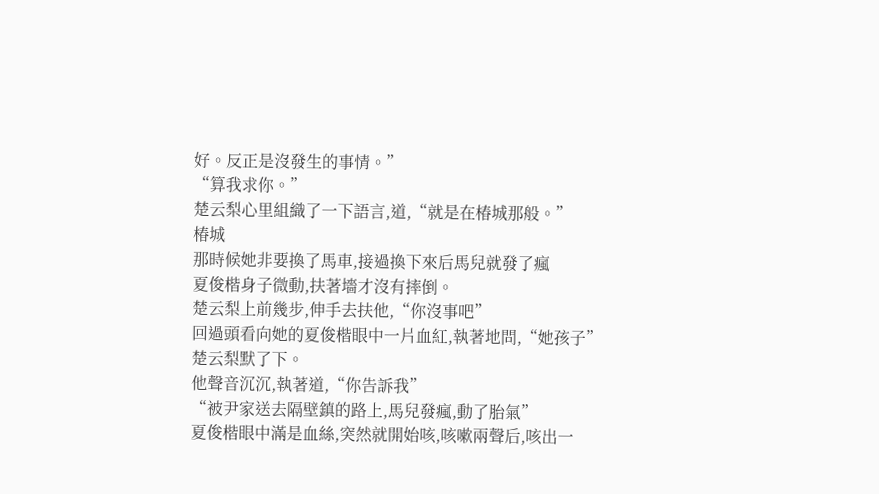好。反正是沒發生的事情。”
“算我求你。”
楚云梨心里組織了一下語言,道,“就是在椿城那般。”
椿城
那時候她非要換了馬車,接過換下來后馬兒就發了瘋
夏俊楷身子微動,扶著墻才沒有摔倒。
楚云梨上前幾步,伸手去扶他,“你沒事吧”
回過頭看向她的夏俊楷眼中一片血紅,執著地問,“她孩子”
楚云梨默了下。
他聲音沉沉,執著道,“你告訴我”
“被尹家送去隔壁鎮的路上,馬兒發瘋,動了胎氣”
夏俊楷眼中滿是血絲,突然就開始咳,咳嗽兩聲后,咳出一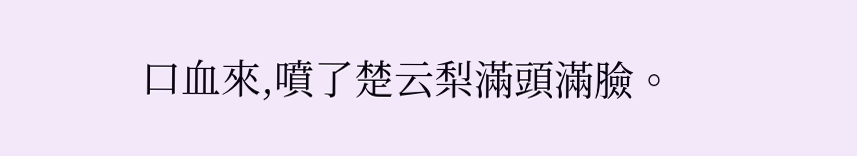口血來,噴了楚云梨滿頭滿臉。